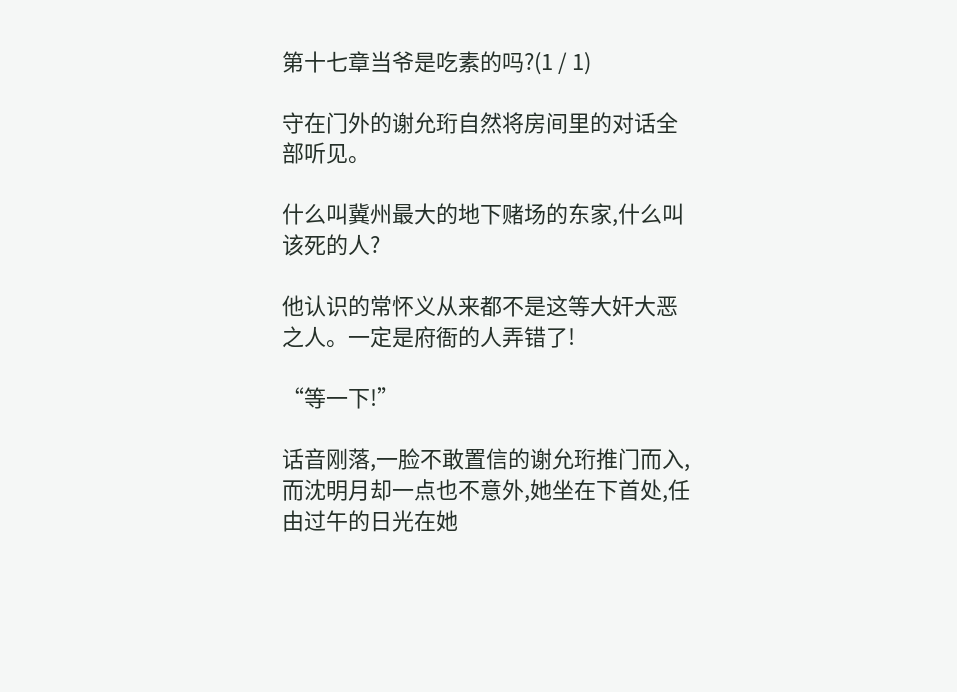第十七章当爷是吃素的吗?(1 / 1)

守在门外的谢允珩自然将房间里的对话全部听见。

什么叫冀州最大的地下赌场的东家,什么叫该死的人?

他认识的常怀义从来都不是这等大奸大恶之人。一定是府衙的人弄错了!

“等一下!”

话音刚落,一脸不敢置信的谢允珩推门而入,而沈明月却一点也不意外,她坐在下首处,任由过午的日光在她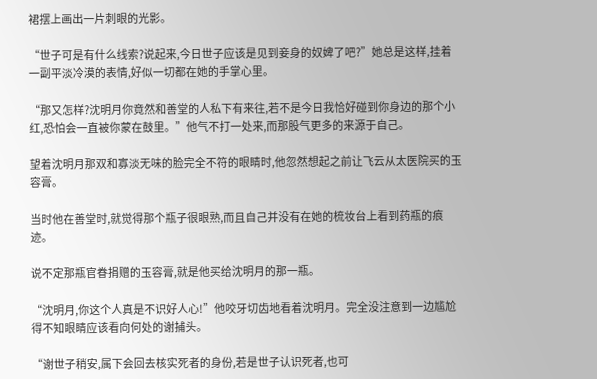裙摆上画出一片刺眼的光影。

“世子可是有什么线索?说起来,今日世子应该是见到妾身的奴婢了吧?”她总是这样,挂着一副平淡冷漠的表情,好似一切都在她的手掌心里。

“那又怎样?沈明月你竟然和善堂的人私下有来往,若不是今日我恰好碰到你身边的那个小红,恐怕会一直被你蒙在鼓里。”他气不打一处来,而那股气更多的来源于自己。

望着沈明月那双和寡淡无味的脸完全不符的眼睛时,他忽然想起之前让飞云从太医院买的玉容膏。

当时他在善堂时,就觉得那个瓶子很眼熟,而且自己并没有在她的梳妆台上看到药瓶的痕迹。

说不定那瓶官眷捐赠的玉容膏,就是他买给沈明月的那一瓶。

“沈明月,你这个人真是不识好人心!”他咬牙切齿地看着沈明月。完全没注意到一边尴尬得不知眼睛应该看向何处的谢捕头。

“谢世子稍安,属下会回去核实死者的身份,若是世子认识死者,也可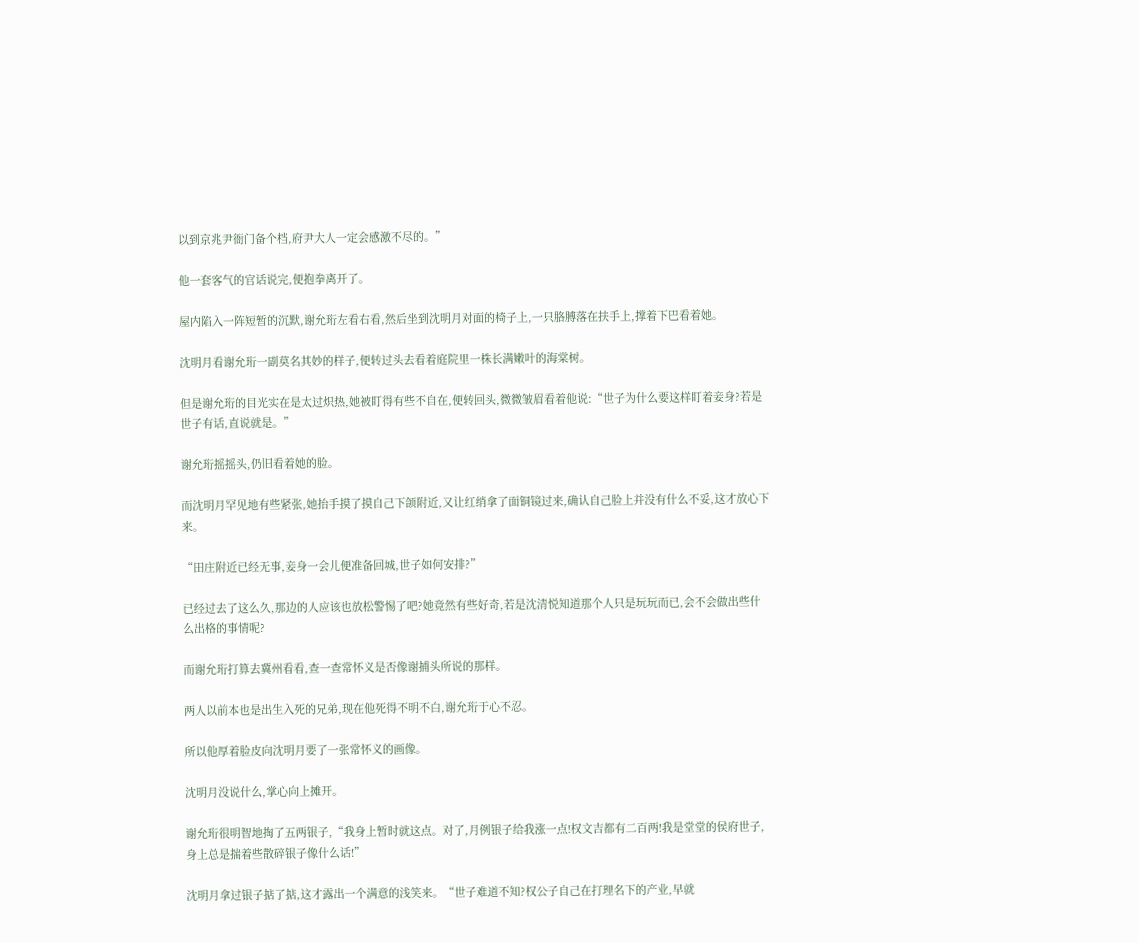以到京兆尹衙门备个档,府尹大人一定会感激不尽的。”

他一套客气的官话说完,便抱拳离开了。

屋内陷入一阵短暂的沉默,谢允珩左看右看,然后坐到沈明月对面的椅子上,一只胳膊落在扶手上,撑着下巴看着她。

沈明月看谢允珩一副莫名其妙的样子,便转过头去看着庭院里一株长满嫩叶的海棠树。

但是谢允珩的目光实在是太过炽热,她被盯得有些不自在,便转回头,微微皱眉看着他说:“世子为什么要这样盯着妾身?若是世子有话,直说就是。”

谢允珩摇摇头,仍旧看着她的脸。

而沈明月罕见地有些紧张,她抬手摸了摸自己下颌附近,又让红绡拿了面铜镜过来,确认自己脸上并没有什么不妥,这才放心下来。

“田庄附近已经无事,妾身一会儿便准备回城,世子如何安排?”

已经过去了这么久,那边的人应该也放松警惕了吧?她竟然有些好奇,若是沈清悦知道那个人只是玩玩而已,会不会做出些什么出格的事情呢?

而谢允珩打算去冀州看看,查一查常怀义是否像谢捕头所说的那样。

两人以前本也是出生入死的兄弟,现在他死得不明不白,谢允珩于心不忍。

所以他厚着脸皮向沈明月要了一张常怀义的画像。

沈明月没说什么,掌心向上摊开。

谢允珩很明智地掏了五两银子,“我身上暂时就这点。对了,月例银子给我涨一点!权文吉都有二百两!我是堂堂的侯府世子,身上总是揣着些散碎银子像什么话!”

沈明月拿过银子掂了掂,这才露出一个满意的浅笑来。“世子难道不知?权公子自己在打理名下的产业,早就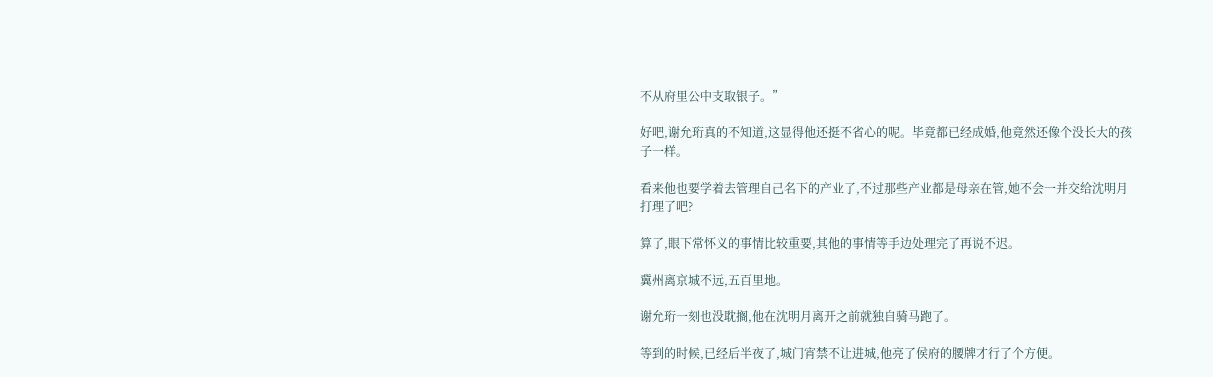不从府里公中支取银子。”

好吧,谢允珩真的不知道,这显得他还挺不省心的呢。毕竟都已经成婚,他竟然还像个没长大的孩子一样。

看来他也要学着去管理自己名下的产业了,不过那些产业都是母亲在管,她不会一并交给沈明月打理了吧?

算了,眼下常怀义的事情比较重要,其他的事情等手边处理完了再说不迟。

冀州离京城不远,五百里地。

谢允珩一刻也没耽搁,他在沈明月离开之前就独自骑马跑了。

等到的时候,已经后半夜了,城门宵禁不让进城,他亮了侯府的腰牌才行了个方便。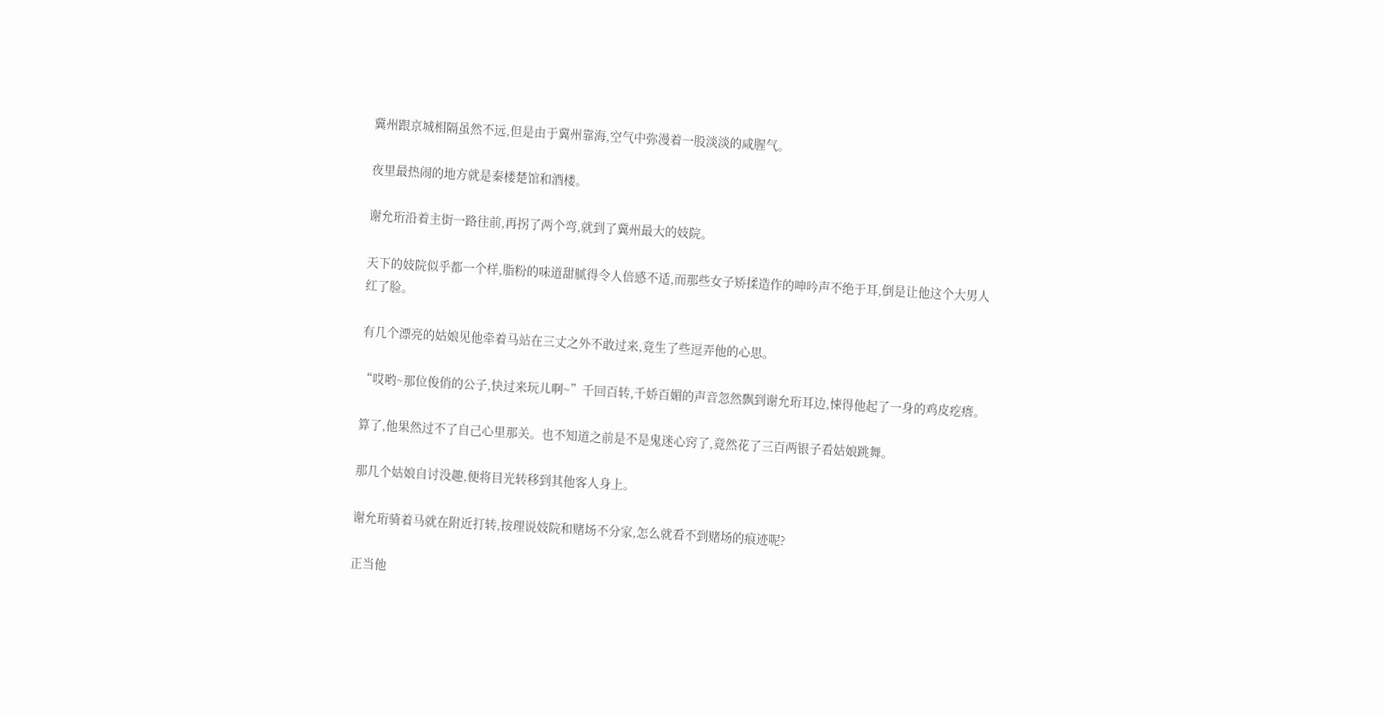冀州跟京城相隔虽然不远,但是由于冀州靠海,空气中弥漫着一股淡淡的咸腥气。

夜里最热闹的地方就是秦楼楚馆和酒楼。

谢允珩沿着主街一路往前,再拐了两个弯,就到了冀州最大的妓院。

天下的妓院似乎都一个样,脂粉的味道甜腻得令人倍感不适,而那些女子矫揉造作的呻吟声不绝于耳,倒是让他这个大男人红了脸。

有几个漂亮的姑娘见他牵着马站在三丈之外不敢过来,竟生了些逗弄他的心思。

“哎哟~那位俊俏的公子,快过来玩儿啊~”千回百转,千娇百媚的声音忽然飘到谢允珩耳边,悚得他起了一身的鸡皮疙瘩。

算了,他果然过不了自己心里那关。也不知道之前是不是鬼迷心窍了,竟然花了三百两银子看姑娘跳舞。

那几个姑娘自讨没趣,便将目光转移到其他客人身上。

谢允珩骑着马就在附近打转,按理说妓院和赌场不分家,怎么就看不到赌场的痕迹呢?

正当他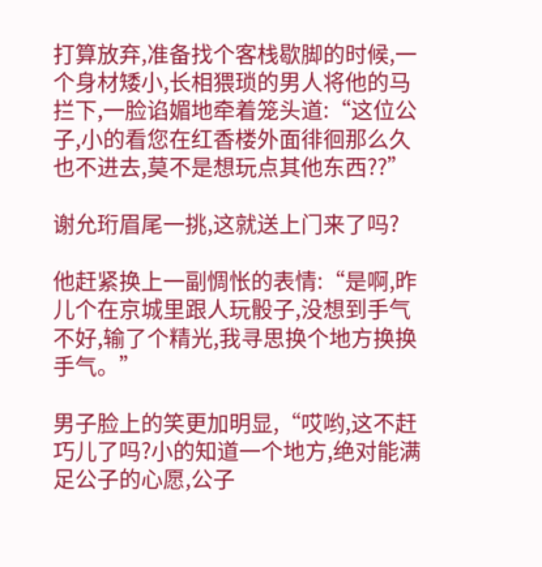打算放弃,准备找个客栈歇脚的时候,一个身材矮小,长相猥琐的男人将他的马拦下,一脸谄媚地牵着笼头道:“这位公子,小的看您在红香楼外面徘徊那么久也不进去,莫不是想玩点其他东西??”

谢允珩眉尾一挑,这就送上门来了吗?

他赶紧换上一副惆怅的表情:“是啊,昨儿个在京城里跟人玩骰子,没想到手气不好,输了个精光,我寻思换个地方换换手气。”

男子脸上的笑更加明显,“哎哟,这不赶巧儿了吗?小的知道一个地方,绝对能满足公子的心愿,公子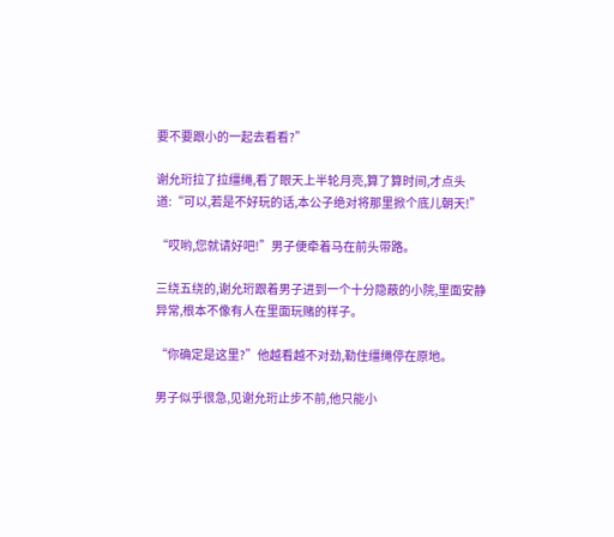要不要跟小的一起去看看?”

谢允珩拉了拉缰绳,看了眼天上半轮月亮,算了算时间,才点头道:“可以,若是不好玩的话,本公子绝对将那里掀个底儿朝天!”

“哎哟,您就请好吧!”男子便牵着马在前头带路。

三绕五绕的,谢允珩跟着男子进到一个十分隐蔽的小院,里面安静异常,根本不像有人在里面玩赌的样子。

“你确定是这里?”他越看越不对劲,勒住缰绳停在原地。

男子似乎很急,见谢允珩止步不前,他只能小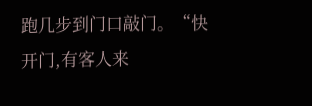跑几步到门口敲门。“快开门,有客人来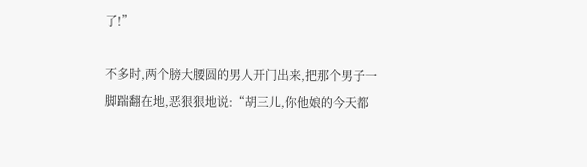了!”

不多时,两个膀大腰圆的男人开门出来,把那个男子一脚踹翻在地,恶狠狠地说:“胡三儿,你他娘的今天都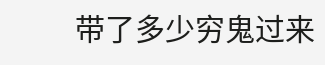带了多少穷鬼过来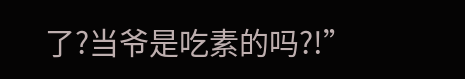了?当爷是吃素的吗?!”